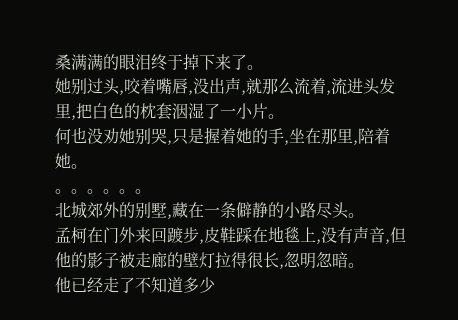桑满满的眼泪终于掉下来了。
她别过头,咬着嘴唇,没出声,就那么流着,流进头发里,把白色的枕套洇湿了一小片。
何也没劝她别哭,只是握着她的手,坐在那里,陪着她。
。。。。。。
北城郊外的别墅,藏在一条僻静的小路尽头。
孟柯在门外来回踱步,皮鞋踩在地毯上,没有声音,但他的影子被走廊的壁灯拉得很长,忽明忽暗。
他已经走了不知道多少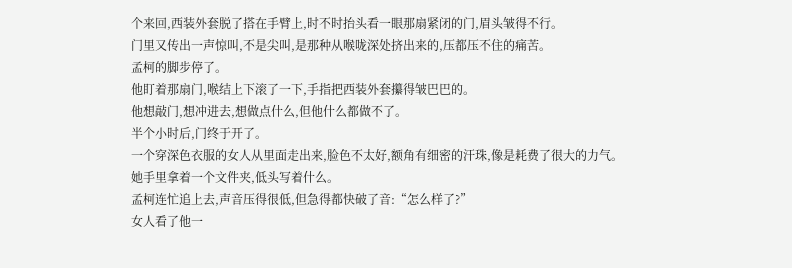个来回,西装外套脱了搭在手臂上,时不时抬头看一眼那扇紧闭的门,眉头皱得不行。
门里又传出一声惊叫,不是尖叫,是那种从喉咙深处挤出来的,压都压不住的痛苦。
孟柯的脚步停了。
他盯着那扇门,喉结上下滚了一下,手指把西装外套攥得皱巴巴的。
他想敲门,想冲进去,想做点什么,但他什么都做不了。
半个小时后,门终于开了。
一个穿深色衣服的女人从里面走出来,脸色不太好,额角有细密的汗珠,像是耗费了很大的力气。
她手里拿着一个文件夹,低头写着什么。
孟柯连忙追上去,声音压得很低,但急得都快破了音:“怎么样了?”
女人看了他一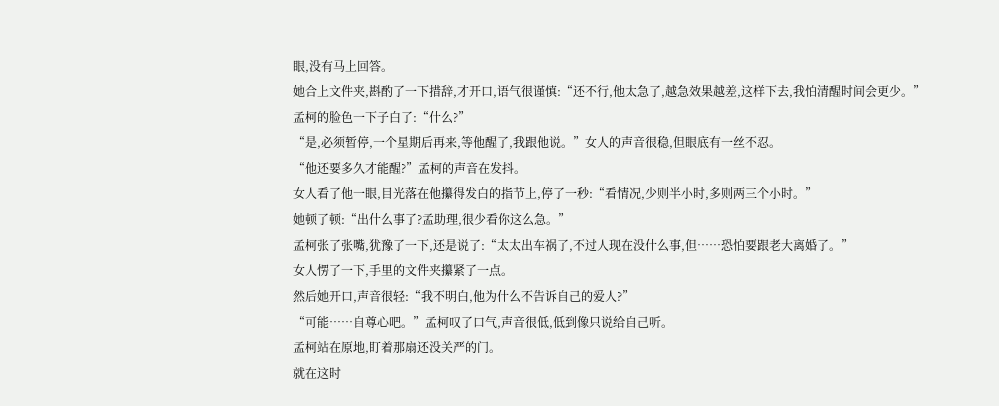眼,没有马上回答。
她合上文件夹,斟酌了一下措辞,才开口,语气很谨慎:“还不行,他太急了,越急效果越差,这样下去,我怕清醒时间会更少。”
孟柯的脸色一下子白了:“什么?”
“是,必须暂停,一个星期后再来,等他醒了,我跟他说。”女人的声音很稳,但眼底有一丝不忍。
“他还要多久才能醒?”孟柯的声音在发抖。
女人看了他一眼,目光落在他攥得发白的指节上,停了一秒:“看情况,少则半小时,多则两三个小时。”
她顿了顿:“出什么事了?孟助理,很少看你这么急。”
孟柯张了张嘴,犹豫了一下,还是说了:“太太出车祸了,不过人现在没什么事,但……恐怕要跟老大离婚了。”
女人愣了一下,手里的文件夹攥紧了一点。
然后她开口,声音很轻:“我不明白,他为什么不告诉自己的爱人?”
“可能……自尊心吧。”孟柯叹了口气,声音很低,低到像只说给自己听。
孟柯站在原地,盯着那扇还没关严的门。
就在这时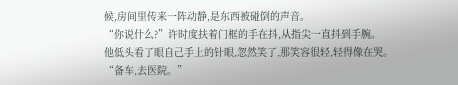候,房间里传来一阵动静,是东西被碰倒的声音。
“你说什么?”许时度扶着门框的手在抖,从指尖一直抖到手腕。
他低头看了眼自己手上的针眼,忽然笑了,那笑容很轻,轻得像在哭。
“备车,去医院。”